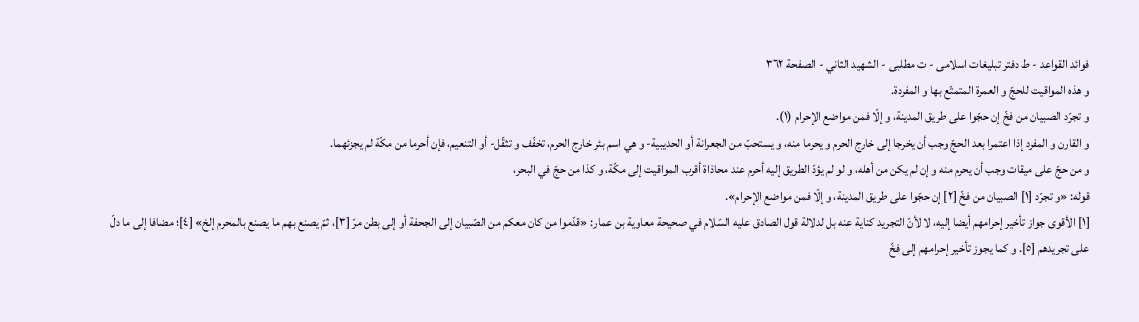فوائد القواعد - ط دفتر تبلیغات اسلامی - ت مطلبی - الشهيد الثاني - الصفحة ٣٦٢
و هذه المواقيت للحجّ و العمرة المتمتّع بها و المفردة.
و تجرّد الصبيان من فخّ إن حجّوا على طريق المدينة، و إلّا فمن مواضع الإحرام (١).
و القارن و المفرد إذا اعتمرا بعد الحجّ وجب أن يخرجا إلى خارج الحرم و يحرما منه، و يستحبّ من الجعرانة أو الحديبية- و هي اسم بئر خارج الحرم، تخفّف و تثقّل- أو التنعيم، فإن أحرما من مكّة لم يجزئهما.
و من حجّ على ميقات وجب أن يحرم منه و إن لم يكن من أهله، و لو لم يؤدّ الطريق إليه أحرم عند محاذاة أقرب المواقيت إلى مكّة، و كذا من حجّ في البحر،
قوله: «و تجرّد [١] الصبيان من فخّ [٢] إن حجّوا على طريق المدينة، و إلّا فمن مواضع الإحرام».
[١] الأقوى جواز تأخير إحرامهم أيضا إليه، لا لأنّ التجريد كناية عنه بل لدلالة قول الصادق عليه السّلام في صحيحة معاوية بن عمار: «قدّموا من كان معكم من الصّبيان إلى الجحفة أو إلى بطن مرّ [٣]، ثمّ يصنع بهم ما يصنع بالمحرم إلخ» [٤]؛ مضافا إلى ما دلّ على تجريدهم [٥]. و كما يجوز تأخير إحرامهم إلى فخّ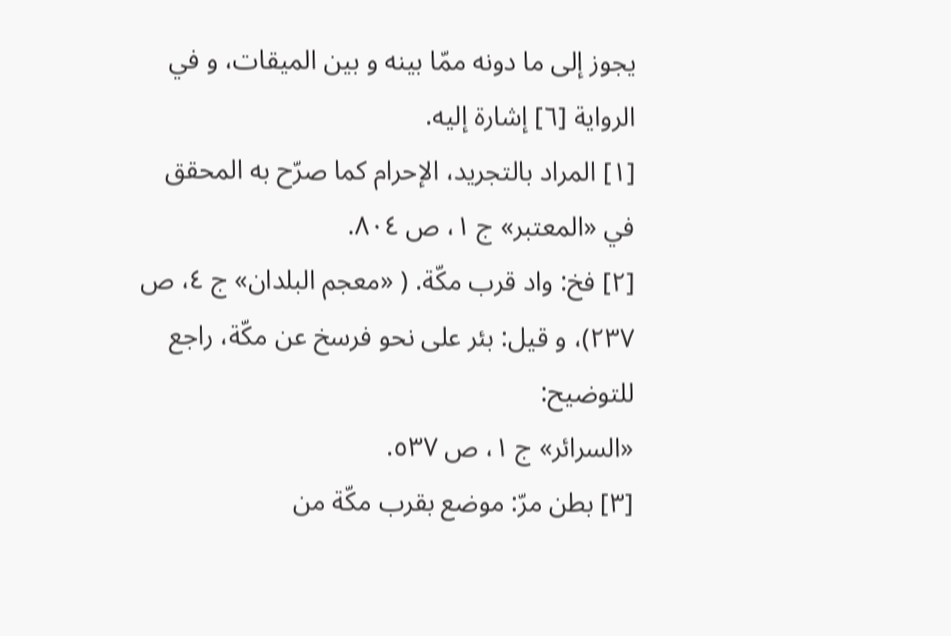يجوز إلى ما دونه ممّا بينه و بين الميقات، و في الرواية [٦] إشارة إليه.
[١] المراد بالتجريد، الإحرام كما صرّح به المحقق في «المعتبر» ج ١، ص ٨٠٤.
[٢] فخ: واد قرب مكّة. ( «معجم البلدان» ج ٤، ص ٢٣٧)، و قيل: بئر على نحو فرسخ عن مكّة، راجع للتوضيح:
«السرائر» ج ١، ص ٥٣٧.
[٣] بطن مرّ: موضع بقرب مكّة من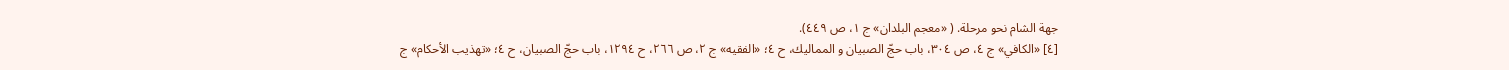جهة الشام نحو مرحلة. ( «معجم البلدان» ج ١، ص ٤٤٩).
[٤] «الكافي» ج ٤، ص ٣٠٤، باب حجّ الصبيان و المماليك، ح ٤؛ «الفقيه» ج ٢، ص ٢٦٦، ح ١٢٩٤، باب حجّ الصبيان، ح ٤؛ «تهذيب الأحكام» ج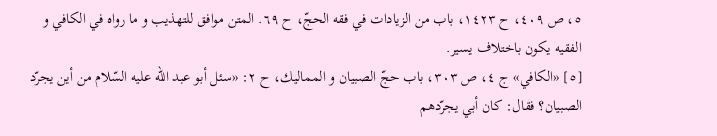٥، ص ٤٠٩، ح ١٤٢٣، باب من الزيادات في فقه الحجّ، ح ٦٩. المتن موافق للتهذيب و ما رواه في الكافي و الفقيه يكون باختلاف يسير.
[٥] «الكافي» ج ٤، ص ٣٠٣، باب حجّ الصبيان و المماليك، ح ٢: «سئل أبو عبد اللّه عليه السّلام من أين يجرّد الصبيان؟ فقال: كان أبي يجرّدهم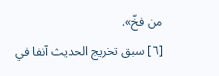من فخّ».
[٦] سبق تخريج الحديث آنفا في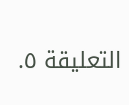التعليقة ٥.